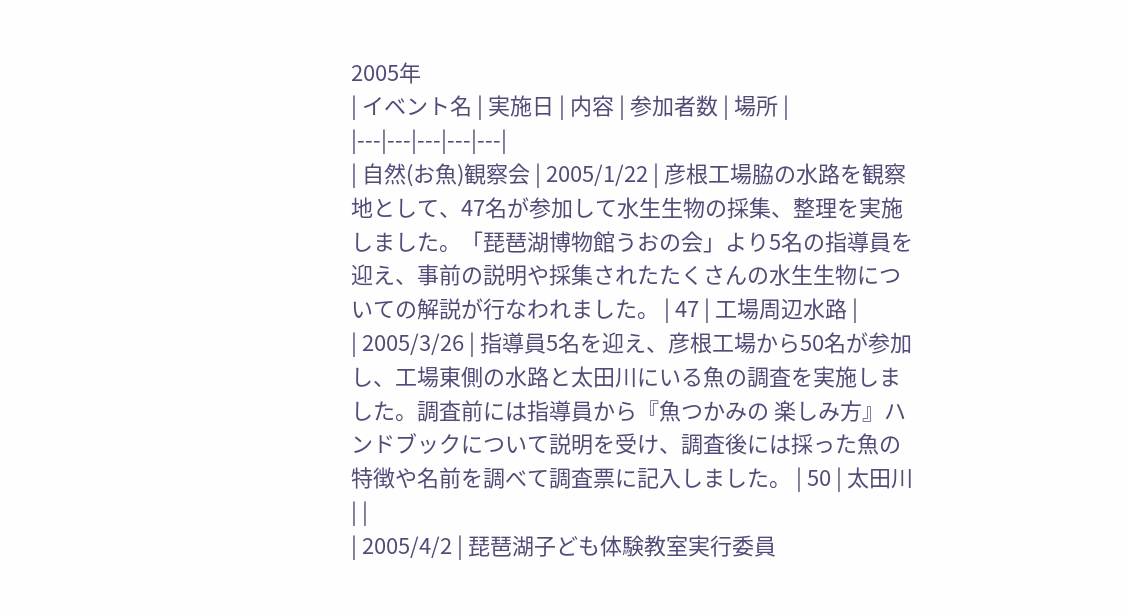2005年
| イベント名 | 実施日 | 内容 | 参加者数 | 場所 |
|---|---|---|---|---|
| 自然(お魚)観察会 | 2005/1/22 | 彦根工場脇の水路を観察地として、47名が参加して水生生物の採集、整理を実施しました。「琵琶湖博物館うおの会」より5名の指導員を迎え、事前の説明や採集されたたくさんの水生生物についての解説が行なわれました。 | 47 | 工場周辺水路 |
| 2005/3/26 | 指導員5名を迎え、彦根工場から50名が参加し、工場東側の水路と太田川にいる魚の調査を実施しました。調査前には指導員から『魚つかみの 楽しみ方』ハンドブックについて説明を受け、調査後には採った魚の特徴や名前を調べて調査票に記入しました。 | 50 | 太田川 | |
| 2005/4/2 | 琵琶湖子ども体験教室実行委員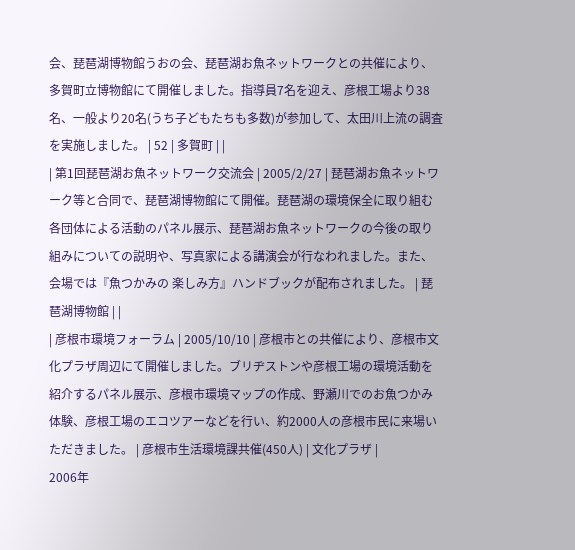会、琵琶湖博物館うおの会、琵琶湖お魚ネットワークとの共催により、多賀町立博物館にて開催しました。指導員7名を迎え、彦根工場より38名、一般より20名(うち子どもたちも多数)が参加して、太田川上流の調査を実施しました。 | 52 | 多賀町 | |
| 第1回琵琶湖お魚ネットワーク交流会 | 2005/2/27 | 琵琶湖お魚ネットワーク等と合同で、琵琶湖博物館にて開催。琵琶湖の環境保全に取り組む各団体による活動のパネル展示、琵琶湖お魚ネットワークの今後の取り組みについての説明や、写真家による講演会が行なわれました。また、会場では『魚つかみの 楽しみ方』ハンドブックが配布されました。 | 琵琶湖博物館 | |
| 彦根市環境フォーラム | 2005/10/10 | 彦根市との共催により、彦根市文化プラザ周辺にて開催しました。ブリヂストンや彦根工場の環境活動を紹介するパネル展示、彦根市環境マップの作成、野瀬川でのお魚つかみ体験、彦根工場のエコツアーなどを行い、約2000人の彦根市民に来場いただきました。 | 彦根市生活環境課共催(450人) | 文化プラザ |
2006年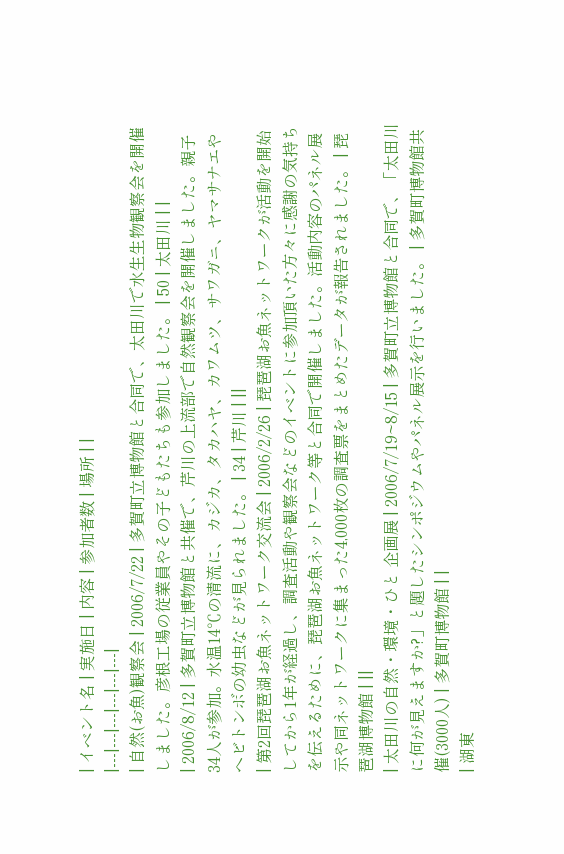| イベント名 | 実施日 | 内容 | 参加者数 | 場所 | |
|---|---|---|---|---|---|
| 自然(お魚)観察会 | 2006/7/22 | 多賀町立博物館と合同で、太田川で水生生物観察会を開催しました。彦根工場の従業員やその子どもたちも参加しました。 | 50 | 太田川 | |
| 2006/8/12 | 多賀町立博物館と共催で、芹川の上流部で自然観察会を開催しました。親子34人が参加。水温14℃の清流に、カジカ、タカハヤ、カワムツ、サワガニ、ヤマサナエやヘビトンボの幼虫などが見られました。 | 34 | 芹川 | ||
| 第2回琵琶湖お魚ネットワーク交流会 | 2006/2/26 | 琵琶湖お魚ネットワークが活動を開始してから1年が経過し、調査活動や観察会などのイベントに参加頂いた方々に感謝の気持ちを伝えるために、琵琶湖お魚ネットワーク等と合同で開催しました。活動内容のパネル展示や同ネットワークに集まった4,000枚の調査票をまとめたデータが報告されました。 | 琵琶湖博物館 | ||
| 太田川の自然・環境・ひと 企画展 | 2006/7/19~8/15 | 多賀町立博物館と合同で、「太田川に何が見えますか?」と題したシンポジウムやパネル展示を行いました。 | 多賀町博物館共催(3000人) | 多賀町博物館 | |
| 湖東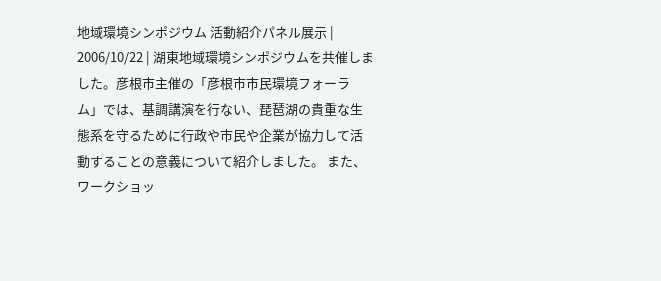地域環境シンポジウム 活動紹介パネル展示 | 2006/10/22 | 湖東地域環境シンポジウムを共催しました。彦根市主催の「彦根市市民環境フォーラム」では、基調講演を行ない、琵琶湖の貴重な生態系を守るために行政や市民や企業が協力して活動することの意義について紹介しました。 また、ワークショッ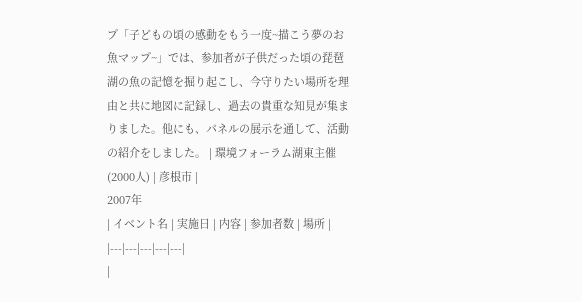プ「子どもの頃の感動をもう一度~描こう夢のお魚マップ~」では、参加者が子供だった頃の琵琶湖の魚の記憶を掘り起こし、今守りたい場所を理由と共に地図に記録し、過去の貴重な知見が集まりました。他にも、パネルの展示を通して、活動の紹介をしました。 | 環境フォーラム湖東主催(2000人) | 彦根市 |
2007年
| イベント名 | 実施日 | 内容 | 参加者数 | 場所 |
|---|---|---|---|---|
|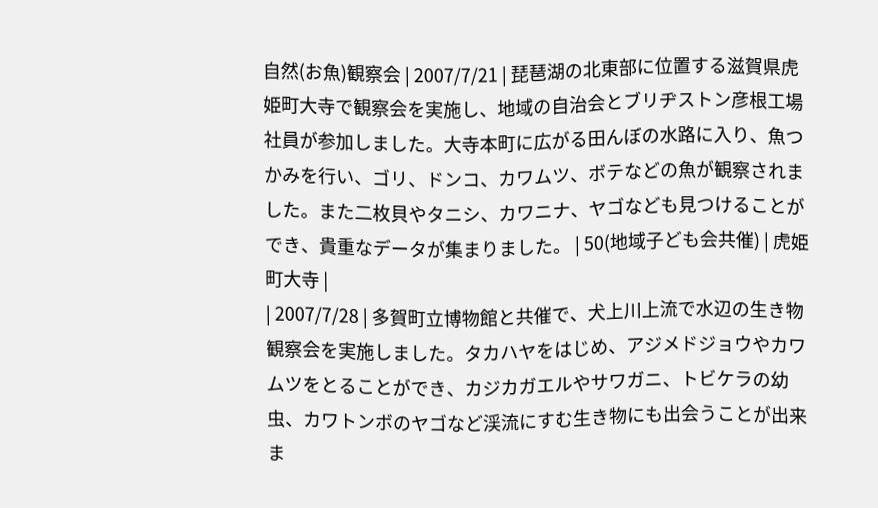自然(お魚)観察会 | 2007/7/21 | 琵琶湖の北東部に位置する滋賀県虎姫町大寺で観察会を実施し、地域の自治会とブリヂストン彦根工場社員が参加しました。大寺本町に広がる田んぼの水路に入り、魚つかみを行い、ゴリ、ドンコ、カワムツ、ボテなどの魚が観察されました。また二枚貝やタニシ、カワニナ、ヤゴなども見つけることができ、貴重なデータが集まりました。 | 50(地域子ども会共催) | 虎姫町大寺 |
| 2007/7/28 | 多賀町立博物館と共催で、犬上川上流で水辺の生き物観察会を実施しました。タカハヤをはじめ、アジメドジョウやカワムツをとることができ、カジカガエルやサワガニ、トビケラの幼虫、カワトンボのヤゴなど渓流にすむ生き物にも出会うことが出来ま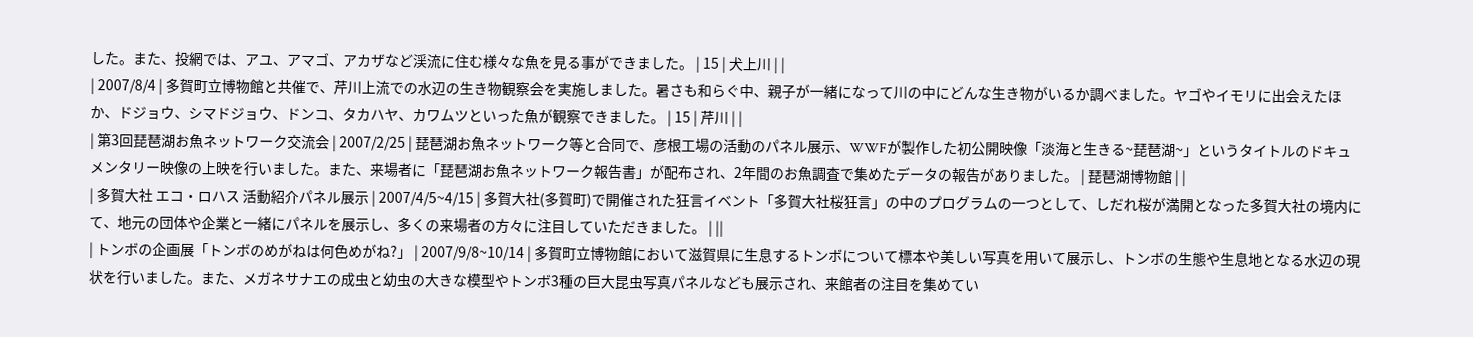した。また、投網では、アユ、アマゴ、アカザなど渓流に住む様々な魚を見る事ができました。 | 15 | 犬上川 | |
| 2007/8/4 | 多賀町立博物館と共催で、芹川上流での水辺の生き物観察会を実施しました。暑さも和らぐ中、親子が一緒になって川の中にどんな生き物がいるか調べました。ヤゴやイモリに出会えたほか、ドジョウ、シマドジョウ、ドンコ、タカハヤ、カワムツといった魚が観察できました。 | 15 | 芹川 | |
| 第3回琵琶湖お魚ネットワーク交流会 | 2007/2/25 | 琵琶湖お魚ネットワーク等と合同で、彦根工場の活動のパネル展示、WWFが製作した初公開映像「淡海と生きる~琵琶湖~」というタイトルのドキュメンタリー映像の上映を行いました。また、来場者に「琵琶湖お魚ネットワーク報告書」が配布され、2年間のお魚調査で集めたデータの報告がありました。 | 琵琶湖博物館 | |
| 多賀大社 エコ・ロハス 活動紹介パネル展示 | 2007/4/5~4/15 | 多賀大社(多賀町)で開催された狂言イベント「多賀大社桜狂言」の中のプログラムの一つとして、しだれ桜が満開となった多賀大社の境内にて、地元の団体や企業と一緒にパネルを展示し、多くの来場者の方々に注目していただきました。 | ||
| トンボの企画展「トンボのめがねは何色めがね?」 | 2007/9/8~10/14 | 多賀町立博物館において滋賀県に生息するトンボについて標本や美しい写真を用いて展示し、トンボの生態や生息地となる水辺の現状を行いました。また、メガネサナエの成虫と幼虫の大きな模型やトンボ3種の巨大昆虫写真パネルなども展示され、来館者の注目を集めてい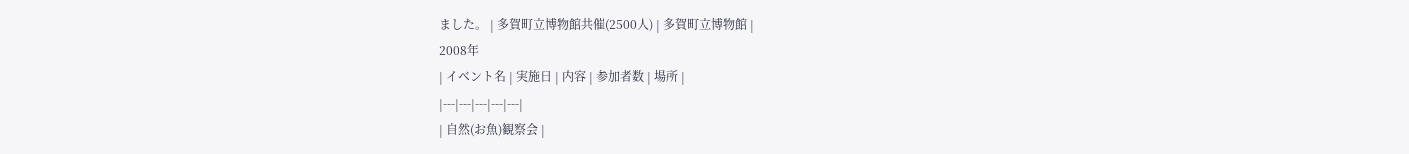ました。 | 多賀町立博物館共催(2500人) | 多賀町立博物館 |
2008年
| イベント名 | 実施日 | 内容 | 参加者数 | 場所 |
|---|---|---|---|---|
| 自然(お魚)観察会 |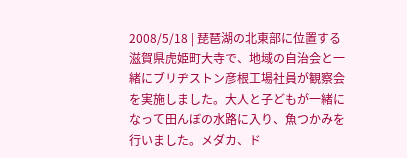2008/5/18 | 琵琶湖の北東部に位置する滋賀県虎姫町大寺で、地域の自治会と一緒にブリヂストン彦根工場社員が観察会を実施しました。大人と子どもが一緒になって田んぼの水路に入り、魚つかみを行いました。メダカ、ド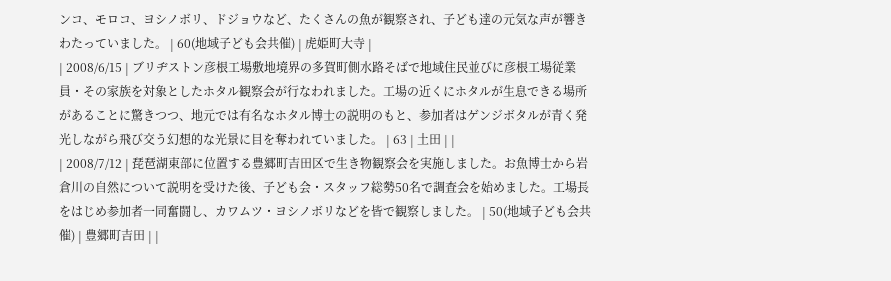ンコ、モロコ、ヨシノボリ、ドジョウなど、たくさんの魚が観察され、子ども達の元気な声が響きわたっていました。 | 60(地域子ども会共催) | 虎姫町大寺 |
| 2008/6/15 | ブリヂストン彦根工場敷地境界の多賀町側水路そばで地域住民並びに彦根工場従業員・その家族を対象としたホタル観察会が行なわれました。工場の近くにホタルが生息できる場所があることに驚きつつ、地元では有名なホタル博士の説明のもと、参加者はゲンジボタルが青く発光しながら飛び交う幻想的な光景に目を奪われていました。 | 63 | 土田 | |
| 2008/7/12 | 琵琶湖東部に位置する豊郷町吉田区で生き物観察会を実施しました。お魚博士から岩倉川の自然について説明を受けた後、子ども会・スタッフ総勢50名で調査会を始めました。工場長をはじめ参加者一同奮闘し、カワムツ・ヨシノボリなどを皆で観察しました。 | 50(地域子ども会共催) | 豊郷町吉田 | |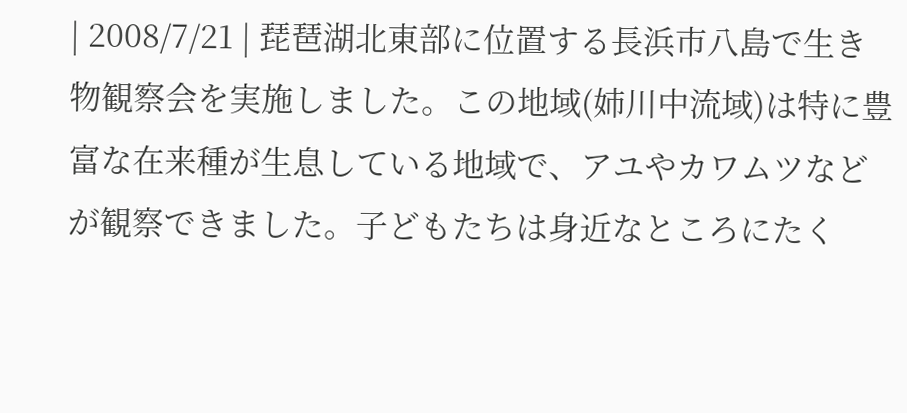| 2008/7/21 | 琵琶湖北東部に位置する長浜市八島で生き物観察会を実施しました。この地域(姉川中流域)は特に豊富な在来種が生息している地域で、アユやカワムツなどが観察できました。子どもたちは身近なところにたく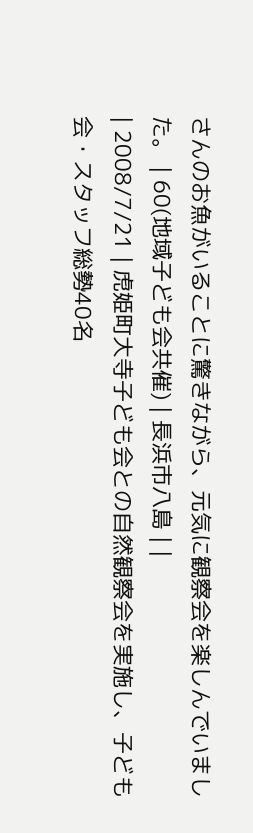さんのお魚がいることに驚きながら、元気に観察会を楽しんでいました。 | 60(地域子ども会共催) | 長浜市八島 | |
| 2008/7/21 | 虎姫町大寺子ども会との自然観察会を実施し、子ども会・スタッフ総勢40名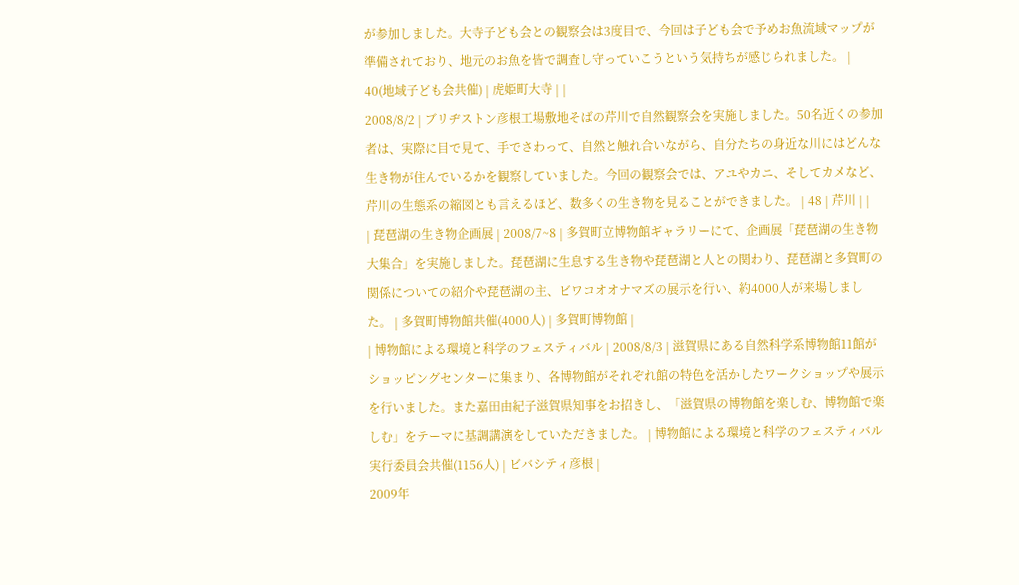が参加しました。大寺子ども会との観察会は3度目で、今回は子ども会で予めお魚流域マップが準備されており、地元のお魚を皆で調査し守っていこうという気持ちが感じられました。 | 40(地域子ども会共催) | 虎姫町大寺 | |
2008/8/2 | ブリヂストン彦根工場敷地そばの芹川で自然観察会を実施しました。50名近くの参加者は、実際に目で見て、手でさわって、自然と触れ合いながら、自分たちの身近な川にはどんな生き物が住んでいるかを観察していました。今回の観察会では、アユやカニ、そしてカメなど、芹川の生態系の縮図とも言えるほど、数多くの生き物を見ることができました。 | 48 | 芹川 | |
| 琵琶湖の生き物企画展 | 2008/7~8 | 多賀町立博物館ギャラリーにて、企画展「琵琶湖の生き物大集合」を実施しました。琵琶湖に生息する生き物や琵琶湖と人との関わり、琵琶湖と多賀町の関係についての紹介や琵琶湖の主、ビワコオオナマズの展示を行い、約4000人が来場しました。 | 多賀町博物館共催(4000人) | 多賀町博物館 |
| 博物館による環境と科学のフェスティバル | 2008/8/3 | 滋賀県にある自然科学系博物館11館がショッピングセンターに集まり、各博物館がそれぞれ館の特色を活かしたワークショップや展示を行いました。また嘉田由紀子滋賀県知事をお招きし、「滋賀県の博物館を楽しむ、博物館で楽しむ」をテーマに基調講演をしていただきました。 | 博物館による環境と科学のフェスティバル実行委員会共催(1156人) | ビバシティ彦根 |
2009年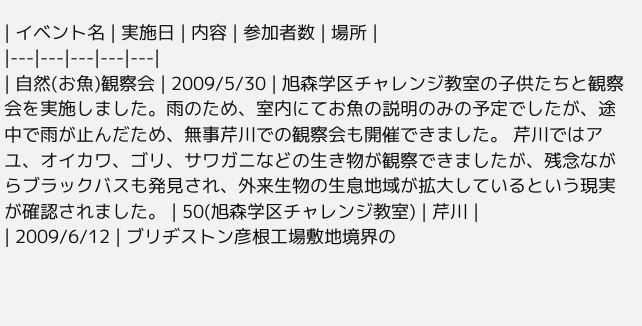| イベント名 | 実施日 | 内容 | 参加者数 | 場所 |
|---|---|---|---|---|
| 自然(お魚)観察会 | 2009/5/30 | 旭森学区チャレンジ教室の子供たちと観察会を実施しました。雨のため、室内にてお魚の説明のみの予定でしたが、途中で雨が止んだため、無事芹川での観察会も開催できました。 芹川ではアユ、オイカワ、ゴリ、サワガニなどの生き物が観察できましたが、残念ながらブラックバスも発見され、外来生物の生息地域が拡大しているという現実が確認されました。 | 50(旭森学区チャレンジ教室) | 芹川 |
| 2009/6/12 | ブリヂストン彦根工場敷地境界の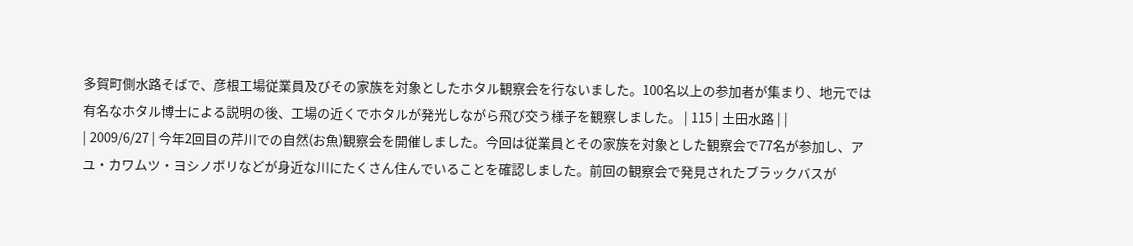多賀町側水路そばで、彦根工場従業員及びその家族を対象としたホタル観察会を行ないました。100名以上の参加者が集まり、地元では有名なホタル博士による説明の後、工場の近くでホタルが発光しながら飛び交う様子を観察しました。 | 115 | 土田水路 | |
| 2009/6/27 | 今年2回目の芹川での自然(お魚)観察会を開催しました。今回は従業員とその家族を対象とした観察会で77名が参加し、アユ・カワムツ・ヨシノボリなどが身近な川にたくさん住んでいることを確認しました。前回の観察会で発見されたブラックバスが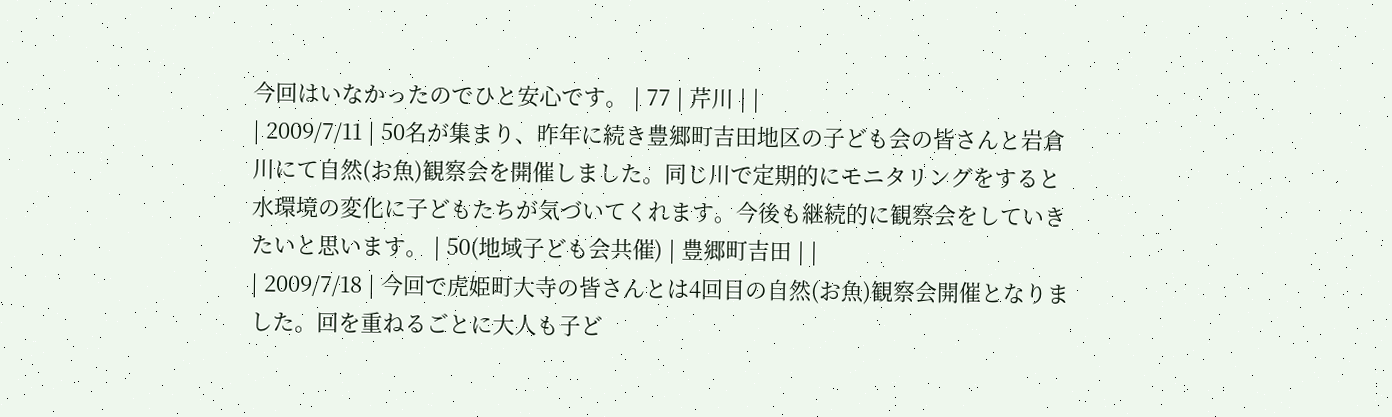今回はいなかったのでひと安心です。 | 77 | 芹川 | |
| 2009/7/11 | 50名が集まり、昨年に続き豊郷町吉田地区の子ども会の皆さんと岩倉川にて自然(お魚)観察会を開催しました。同じ川で定期的にモニタリングをすると水環境の変化に子どもたちが気づいてくれます。今後も継続的に観察会をしていきたいと思います。 | 50(地域子ども会共催) | 豊郷町吉田 | |
| 2009/7/18 | 今回で虎姫町大寺の皆さんとは4回目の自然(お魚)観察会開催となりました。回を重ねるごとに大人も子ど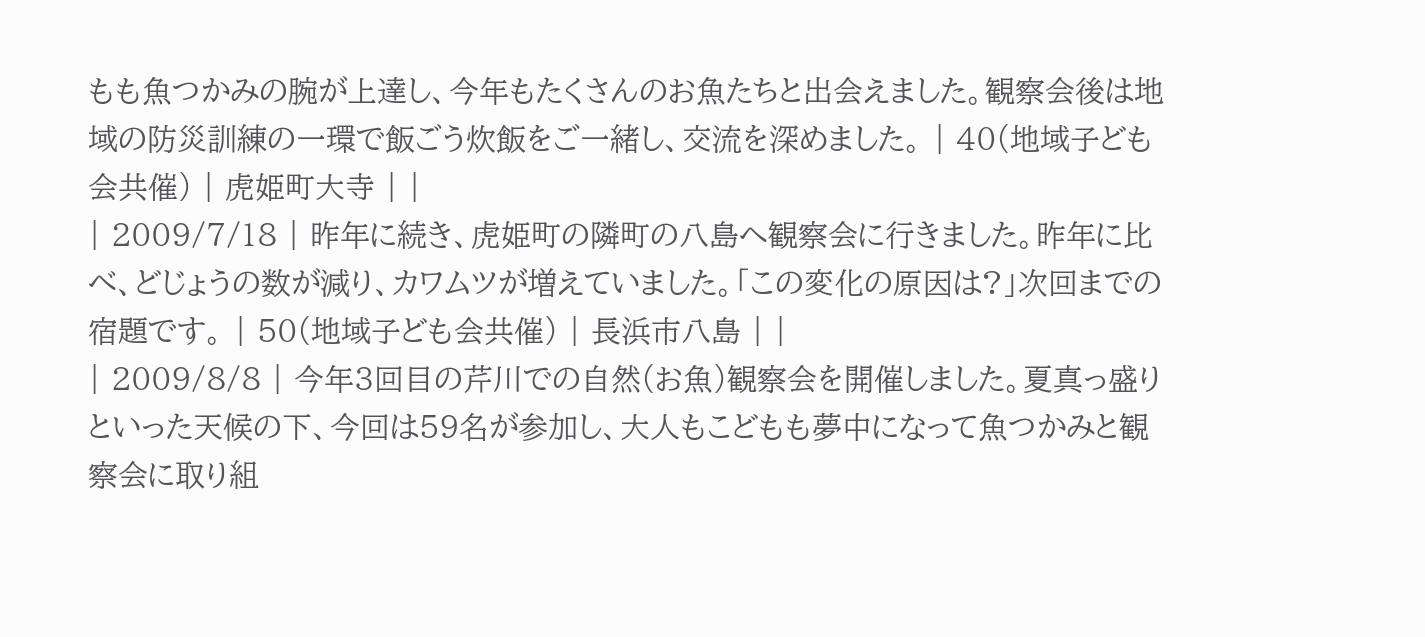もも魚つかみの腕が上達し、今年もたくさんのお魚たちと出会えました。観察会後は地域の防災訓練の一環で飯ごう炊飯をご一緒し、交流を深めました。 | 40(地域子ども会共催) | 虎姫町大寺 | |
| 2009/7/18 | 昨年に続き、虎姫町の隣町の八島へ観察会に行きました。昨年に比べ、どじょうの数が減り、カワムツが増えていました。「この変化の原因は?」次回までの宿題です。 | 50(地域子ども会共催) | 長浜市八島 | |
| 2009/8/8 | 今年3回目の芹川での自然(お魚)観察会を開催しました。夏真っ盛りといった天候の下、今回は59名が参加し、大人もこどもも夢中になって魚つかみと観察会に取り組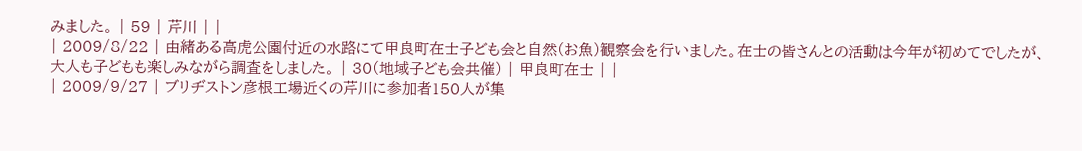みました。 | 59 | 芹川 | |
| 2009/8/22 | 由緒ある高虎公園付近の水路にて甲良町在士子ども会と自然(お魚)観察会を行いました。在士の皆さんとの活動は今年が初めてでしたが、大人も子どもも楽しみながら調査をしました。 | 30(地域子ども会共催) | 甲良町在士 | |
| 2009/9/27 | ブリヂストン彦根工場近くの芹川に参加者150人が集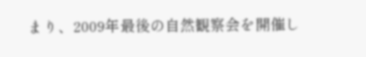まり、2009年最後の自然観察会を開催し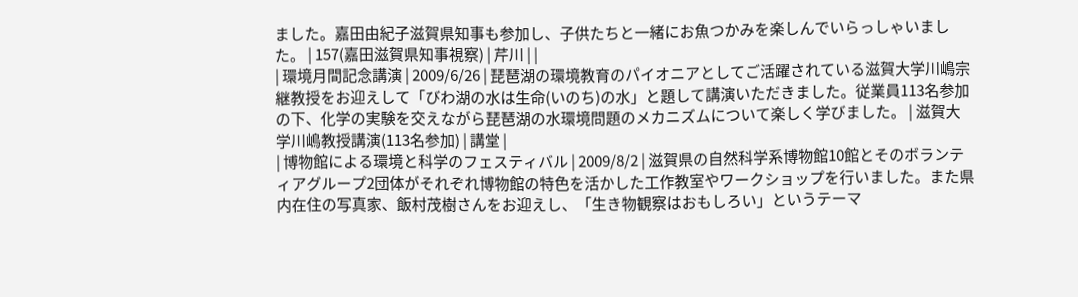ました。嘉田由紀子滋賀県知事も参加し、子供たちと一緒にお魚つかみを楽しんでいらっしゃいました。 | 157(嘉田滋賀県知事視察) | 芹川 | |
| 環境月間記念講演 | 2009/6/26 | 琵琶湖の環境教育のパイオニアとしてご活躍されている滋賀大学川嶋宗継教授をお迎えして「びわ湖の水は生命(いのち)の水」と題して講演いただきました。従業員113名参加の下、化学の実験を交えながら琵琶湖の水環境問題のメカニズムについて楽しく学びました。 | 滋賀大学川嶋教授講演(113名参加) | 講堂 |
| 博物館による環境と科学のフェスティバル | 2009/8/2 | 滋賀県の自然科学系博物館10館とそのボランティアグループ2団体がそれぞれ博物館の特色を活かした工作教室やワークショップを行いました。また県内在住の写真家、飯村茂樹さんをお迎えし、「生き物観察はおもしろい」というテーマ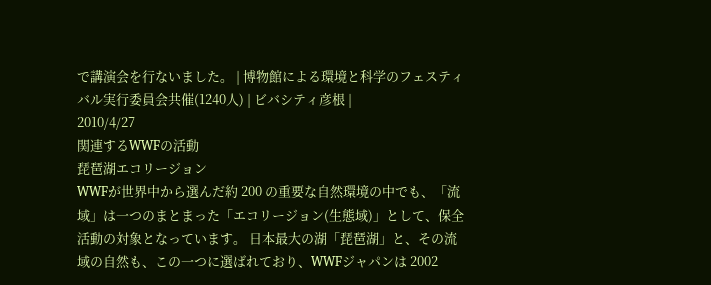で講演会を行ないました。 | 博物館による環境と科学のフェスティバル実行委員会共催(1240人) | ビバシティ彦根 |
2010/4/27
関連するWWFの活動
琵琶湖エコリージョン
WWFが世界中から選んだ約 200 の重要な自然環境の中でも、「流域」は一つのまとまった「エコリージョン(生態域)」として、保全活動の対象となっています。 日本最大の湖「琵琶湖」と、その流域の自然も、この一つに選ばれており、WWFジャパンは 2002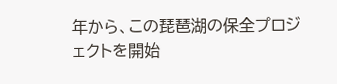年から、この琵琶湖の保全プロジェクトを開始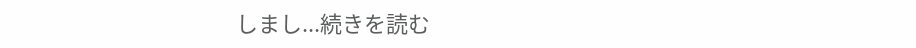しまし...続きを読む